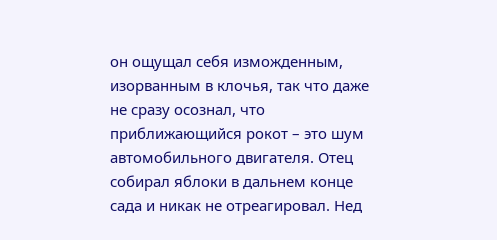он ощущал себя изможденным, изорванным в клочья, так что даже не сразу осознал, что приближающийся рокот – это шум автомобильного двигателя. Отец собирал яблоки в дальнем конце сада и никак не отреагировал. Нед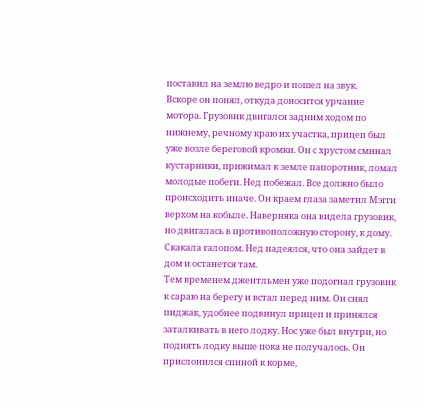поставил на землю ведро и пошел на звук.
Вскоре он понял, откуда доносится урчание мотора. Грузовик двигался задним ходом по нижнему, речному краю их участка, прицеп был уже возле береговой кромки. Он с хрустом сминал кустарники, прижимал к земле папоротник, ломал молодые побеги. Нед побежал. Все должно было происходить иначе. Он краем глаза заметил Мэгги верхом на кобыле. Наверняка она видела грузовик, но двигалась в противоположную сторону, к дому. Скакала галопом. Нед надеялся, что она зайдет в дом и останется там.
Тем временем джентльмен уже подогнал грузовик к сараю на берегу и встал перед ним. Он снял пиджак, удобнее подвинул прицеп и принялся заталкивать в него лодку. Нос уже был внутри, но поднять лодку выше пока не получалось. Он прислонился спиной к корме,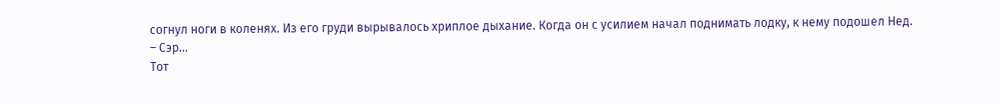согнул ноги в коленях. Из его груди вырывалось хриплое дыхание. Когда он с усилием начал поднимать лодку, к нему подошел Нед.
– Сэр…
Тот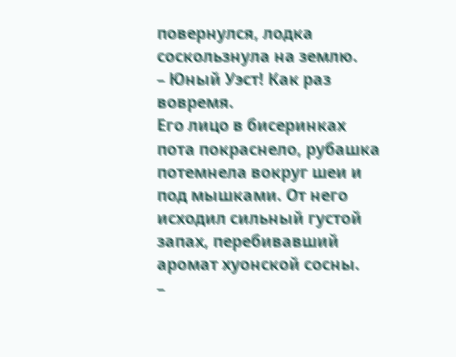повернулся, лодка соскользнула на землю.
– Юный Уэст! Как раз вовремя.
Его лицо в бисеринках пота покраснело, рубашка потемнела вокруг шеи и под мышками. От него исходил сильный густой запах, перебивавший аромат хуонской сосны.
–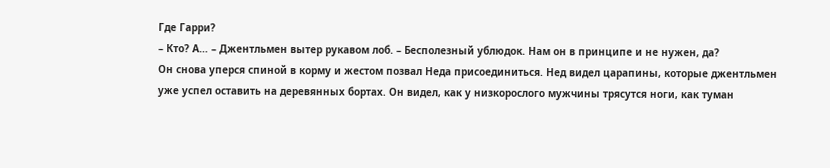Где Гарри?
– Кто? А… – Джентльмен вытер рукавом лоб. – Бесполезный ублюдок. Нам он в принципе и не нужен, да?
Он снова уперся спиной в корму и жестом позвал Неда присоединиться. Нед видел царапины, которые джентльмен уже успел оставить на деревянных бортах. Он видел, как у низкорослого мужчины трясутся ноги, как туман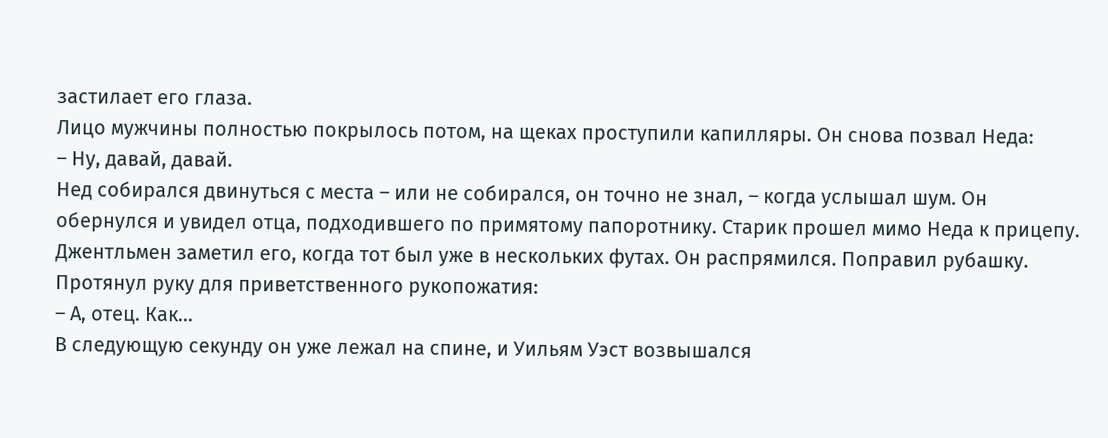застилает его глаза.
Лицо мужчины полностью покрылось потом, на щеках проступили капилляры. Он снова позвал Неда:
– Ну, давай, давай.
Нед собирался двинуться с места – или не собирался, он точно не знал, – когда услышал шум. Он обернулся и увидел отца, подходившего по примятому папоротнику. Старик прошел мимо Неда к прицепу. Джентльмен заметил его, когда тот был уже в нескольких футах. Он распрямился. Поправил рубашку. Протянул руку для приветственного рукопожатия:
– А, отец. Как…
В следующую секунду он уже лежал на спине, и Уильям Уэст возвышался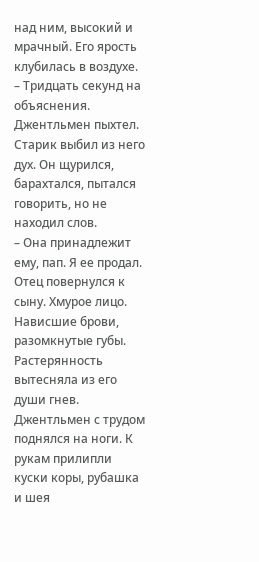над ним, высокий и мрачный. Его ярость клубилась в воздухе.
– Тридцать секунд на объяснения.
Джентльмен пыхтел. Старик выбил из него дух. Он щурился, барахтался, пытался говорить, но не находил слов.
– Она принадлежит ему, пап. Я ее продал.
Отец повернулся к сыну. Хмурое лицо. Нависшие брови, разомкнутые губы. Растерянность вытесняла из его души гнев.
Джентльмен с трудом поднялся на ноги. К рукам прилипли куски коры, рубашка и шея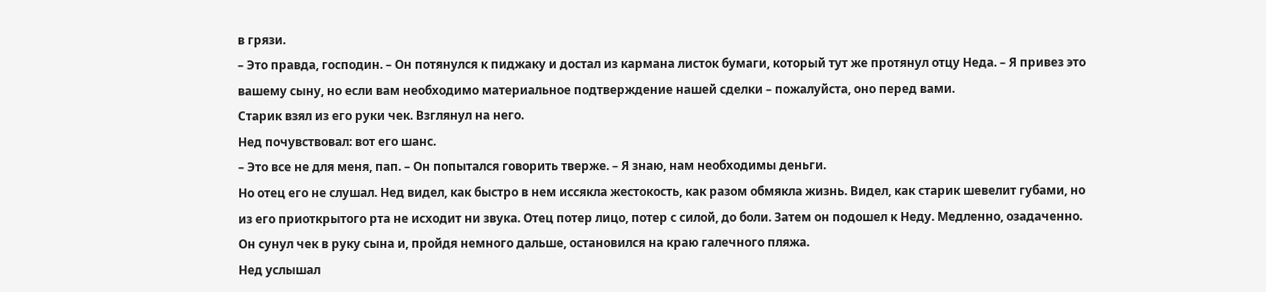в грязи.
– Это правда, господин. – Он потянулся к пиджаку и достал из кармана листок бумаги, который тут же протянул отцу Неда. – Я привез это вашему сыну, но если вам необходимо материальное подтверждение нашей сделки – пожалуйста, оно перед вами.
Старик взял из его руки чек. Взглянул на него.
Нед почувствовал: вот его шанс.
– Это все не для меня, пап. – Он попытался говорить тверже. – Я знаю, нам необходимы деньги.
Но отец его не слушал. Нед видел, как быстро в нем иссякла жестокость, как разом обмякла жизнь. Видел, как старик шевелит губами, но из его приоткрытого рта не исходит ни звука. Отец потер лицо, потер с силой, до боли. Затем он подошел к Неду. Медленно, озадаченно. Он сунул чек в руку сына и, пройдя немного дальше, остановился на краю галечного пляжа.
Нед услышал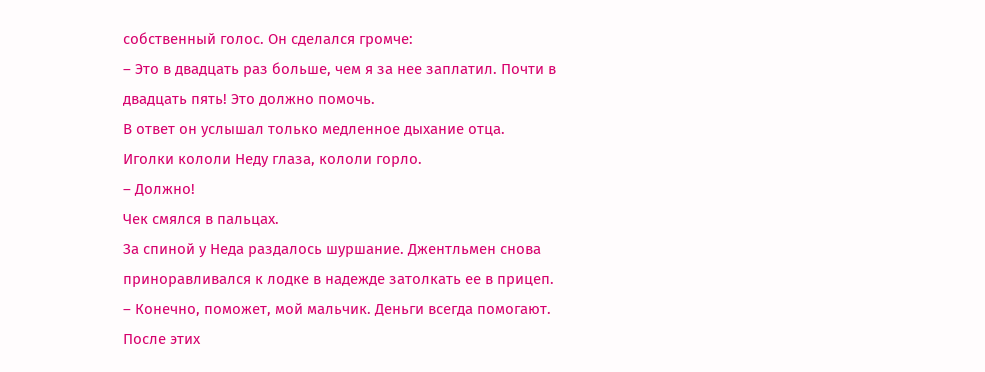собственный голос. Он сделался громче:
– Это в двадцать раз больше, чем я за нее заплатил. Почти в двадцать пять! Это должно помочь.
В ответ он услышал только медленное дыхание отца.
Иголки кололи Неду глаза, кололи горло.
– Должно!
Чек смялся в пальцах.
За спиной у Неда раздалось шуршание. Джентльмен снова приноравливался к лодке в надежде затолкать ее в прицеп.
– Конечно, поможет, мой мальчик. Деньги всегда помогают.
После этих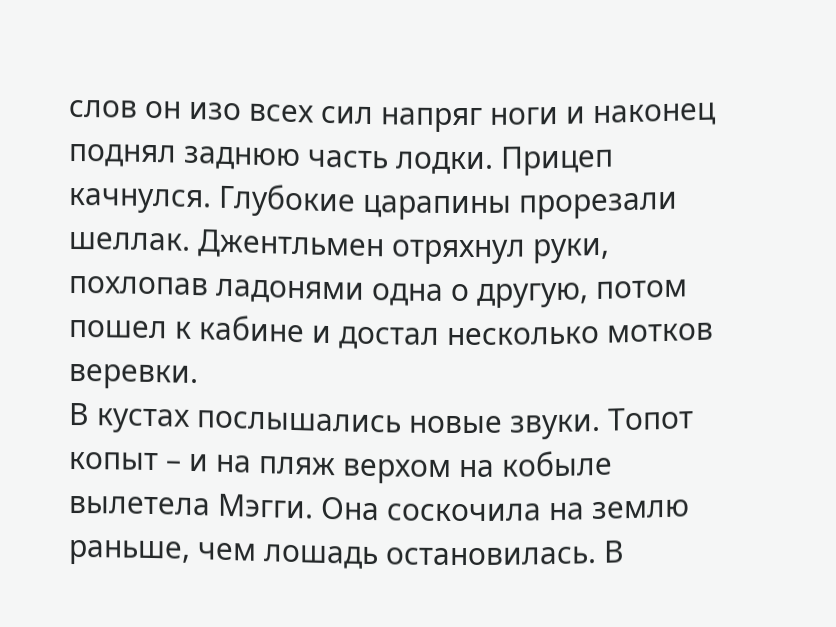слов он изо всех сил напряг ноги и наконец поднял заднюю часть лодки. Прицеп качнулся. Глубокие царапины прорезали шеллак. Джентльмен отряхнул руки, похлопав ладонями одна о другую, потом пошел к кабине и достал несколько мотков веревки.
В кустах послышались новые звуки. Топот копыт – и на пляж верхом на кобыле вылетела Мэгги. Она соскочила на землю раньше, чем лошадь остановилась. В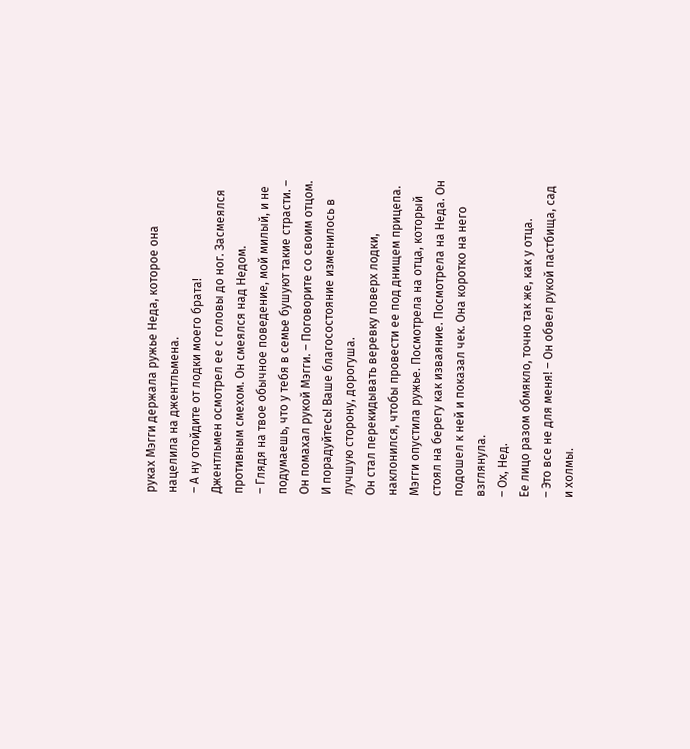руках Мэгги держала ружье Неда, которое она нацелила на джентльмена.
– А ну отойдите от лодки моего брата!
Джентльмен осмотрел ее с головы до ног. Засмеялся противным смехом. Он смеялся над Недом.
– Глядя на твое обычное поведение, мой милый, и не подумаешь, что у тебя в семье бушуют такие страсти. – Он помахал рукой Мэгги. – Поговорите со своим отцом. И порадуйтесь! Ваше благосостояние изменилось в лучшую сторону, дорогуша.
Он стал перекидывать веревку поверх лодки, наклонился, чтобы провести ее под днищем прицепа.
Мэгги опустила ружье. Посмотрела на отца, который стоял на берегу как изваяние. Посмотрела на Неда. Он подошел к ней и показал чек. Она коротко на него взглянула.
– Ох, Нед.
Ее лицо разом обмякло, точно так же, как у отца.
– Это все не для меня! – Он обвел рукой пастбища, сад и холмы.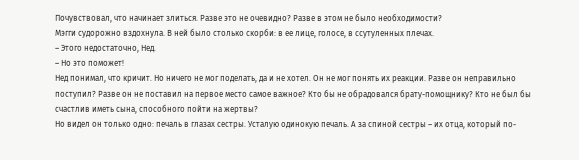Почувствовал, что начинает злиться. Разве это не очевидно? Разве в этом не было необходимости?
Мэгги судорожно вздохнула. В ней было столько скорби: в ее лице, голосе, в ссутуленных плечах.
– Этого недостаточно, Нед.
– Но это поможет!
Нед понимал, что кричит. Но ничего не мог поделать, да и не хотел. Он не мог понять их реакции. Разве он неправильно поступил? Разве он не поставил на первое место самое важное? Кто бы не обрадовался брату-помощнику? Кто не был бы счастлив иметь сына, способного пойти на жертвы?
Но видел он только одно: печаль в глазах сестры. Усталую одинокую печаль. А за спиной сестры – их отца, который по-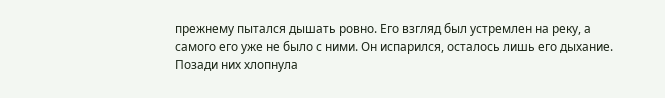прежнему пытался дышать ровно. Его взгляд был устремлен на реку, а самого его уже не было с ними. Он испарился, осталось лишь его дыхание.
Позади них хлопнула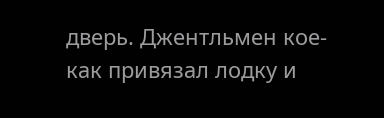дверь. Джентльмен кое-как привязал лодку и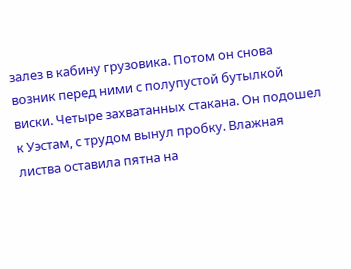залез в кабину грузовика. Потом он снова возник перед ними с полупустой бутылкой виски. Четыре захватанных стакана. Он подошел к Уэстам, с трудом вынул пробку. Влажная листва оставила пятна на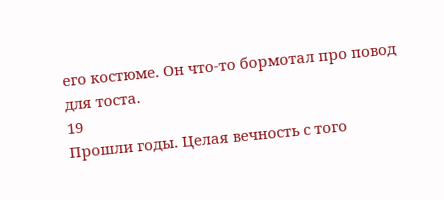его костюме. Он что-то бормотал про повод для тоста.
19
Прошли годы. Целая вечность с того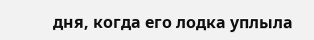дня, когда его лодка уплыла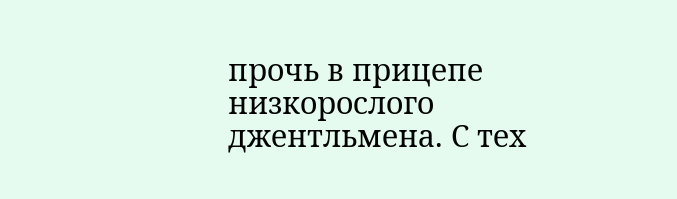прочь в прицепе низкорослого джентльмена. С тех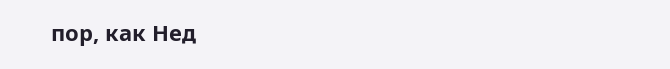пор, как Нед